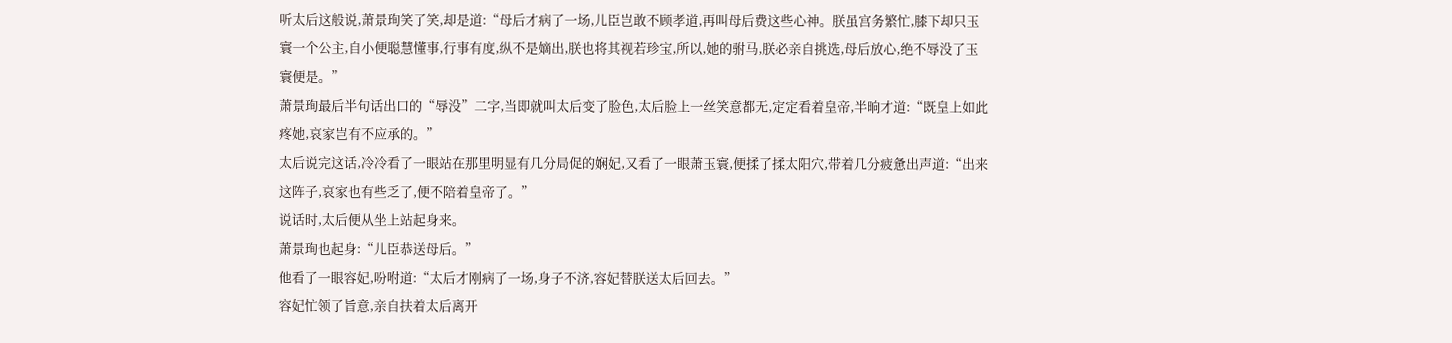听太后这般说,萧景珣笑了笑,却是道:“母后才病了一场,儿臣岂敢不顾孝道,再叫母后费这些心神。朕虽宫务繁忙,膝下却只玉寰一个公主,自小便聪慧懂事,行事有度,纵不是嫡出,朕也将其视若珍宝,所以,她的驸马,朕必亲自挑选,母后放心,绝不辱没了玉寰便是。”
萧景珣最后半句话出口的“辱没”二字,当即就叫太后变了脸色,太后脸上一丝笑意都无,定定看着皇帝,半晌才道:“既皇上如此疼她,哀家岂有不应承的。”
太后说完这话,冷冷看了一眼站在那里明显有几分局促的娴妃,又看了一眼萧玉寰,便揉了揉太阳穴,带着几分疲惫出声道:“出来这阵子,哀家也有些乏了,便不陪着皇帝了。”
说话时,太后便从坐上站起身来。
萧景珣也起身:“儿臣恭送母后。”
他看了一眼容妃,吩咐道:“太后才刚病了一场,身子不济,容妃替朕送太后回去。”
容妃忙领了旨意,亲自扶着太后离开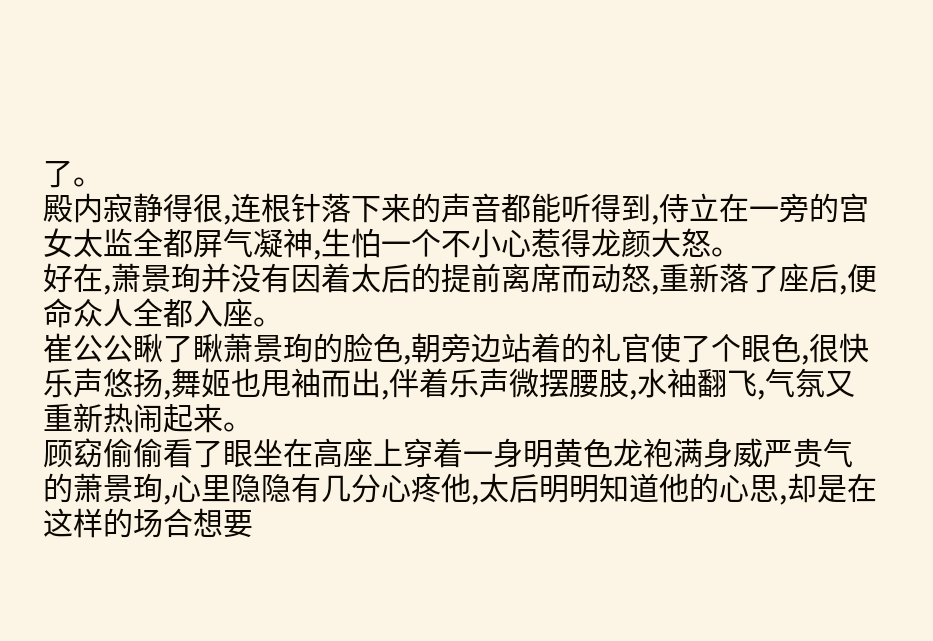了。
殿内寂静得很,连根针落下来的声音都能听得到,侍立在一旁的宫女太监全都屏气凝神,生怕一个不小心惹得龙颜大怒。
好在,萧景珣并没有因着太后的提前离席而动怒,重新落了座后,便命众人全都入座。
崔公公瞅了瞅萧景珣的脸色,朝旁边站着的礼官使了个眼色,很快乐声悠扬,舞姬也甩袖而出,伴着乐声微摆腰肢,水袖翻飞,气氛又重新热闹起来。
顾窈偷偷看了眼坐在高座上穿着一身明黄色龙袍满身威严贵气的萧景珣,心里隐隐有几分心疼他,太后明明知道他的心思,却是在这样的场合想要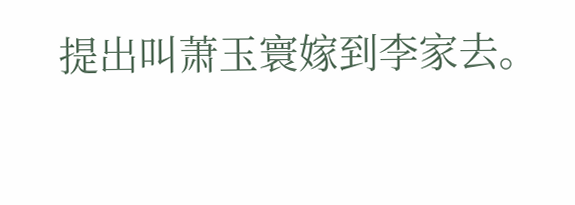提出叫萧玉寰嫁到李家去。